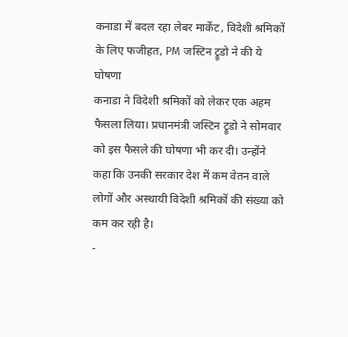कनाडा में बदल रहा लेबर मार्केट, विदेशी श्रमिकों के लिए फजीहत, PM जस्टिन ट्रूडो ने की ये घोषणा
कनाडा ने विदेशी श्रमिकों को लेकर एक अहम फैसला लिया। प्रधानमंत्री जस्टिन ट्रूडो ने सोमवार को इस फैसले की घोषणा भी कर दी। उन्होंने कहा कि उनकी सरकार देश में कम वेतन वाले लोगों और अस्थायी विदेशी श्रमिकों की संख्या को कम कर रही है।
-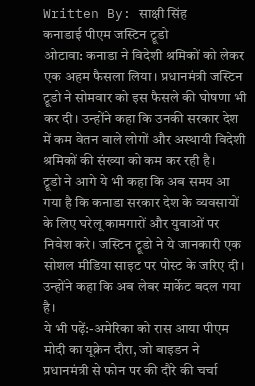Written By: साक्षी सिंह
कनाडाई पीएम जस्टिन ट्रूडो
ओटावा: कनाडा ने विदेशी श्रमिकों को लेकर एक अहम फैसला लिया। प्रधानमंत्री जस्टिन ट्रूडो ने सोमवार को इस फैसले की घोषणा भी कर दी। उन्होंने कहा कि उनकी सरकार देश में कम वेतन वाले लोगों और अस्थायी विदेशी श्रमिकों की संख्या को कम कर रही है।
ट्रूडो ने आगे ये भी कहा कि अब समय आ गया है कि कनाडा सरकार देश के व्यवसायों के लिए घरेलू कामगारों और युवाओं पर निवेश करे। जस्टिन ट्रूडो ने ये जानकारी एक सोशल मीडिया साइट पर पोस्ट के जरिए दी। उन्होंने कहा कि अब लेबर मार्केट बदल गया है।
ये भी पढ़ें:-अमेरिका को रास आया पीएम मोदी का यूक्रेन दौरा, जो बाइडन ने प्रधानमंत्री से फोन पर की दौरे की चर्चा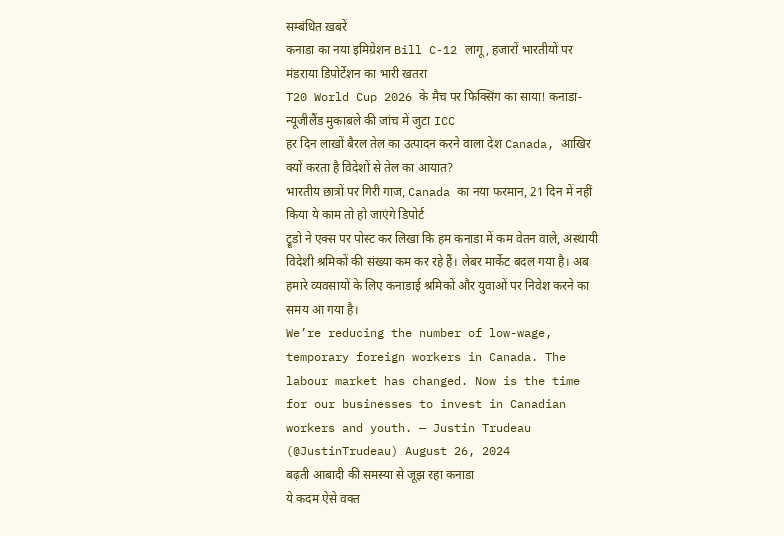सम्बंधित ख़बरें
कनाडा का नया इमिग्रेशन Bill C-12 लागू, हजारों भारतीयों पर मंडराया डिपोर्टेशन का भारी खतरा
T20 World Cup 2026 के मैच पर फिक्सिंग का साया! कनाडा-न्यूजीलैंड मुकाबले की जांच में जुटा ICC
हर दिन लाखों बैरल तेल का उत्पादन करने वाला देश Canada, आखिर क्यों करता है विदेशों से तेल का आयात?
भारतीय छात्रों पर गिरी गाज, Canada का नया फरमान, 21 दिन में नहीं किया ये काम तो हो जाएंगे डिपोर्ट
ट्रूडो ने एक्स पर पोस्ट कर लिखा कि हम कनाडा में कम वेतन वाले, अस्थायी विदेशी श्रमिकों की संख्या कम कर रहे हैं। लेबर मार्केट बदल गया है। अब हमारे व्यवसायों के लिए कनाडाई श्रमिकों और युवाओं पर निवेश करने का समय आ गया है।
We’re reducing the number of low-wage, temporary foreign workers in Canada. The labour market has changed. Now is the time for our businesses to invest in Canadian workers and youth. — Justin Trudeau (@JustinTrudeau) August 26, 2024
बढ़ती आबादी की समस्या से जूझ रहा कनाडा
ये कदम ऐसे वक्त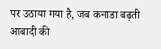पर उठाया गया है, जब कनाडा बढ़ती आबादी की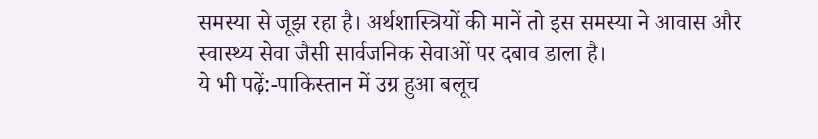समस्या से जूझ रहा है। अर्थशास्त्रियों की मानें तो इस समस्या ने आवास और स्वास्थ्य सेवा जैसी सार्वजनिक सेवाओं पर दबाव डाला है।
ये भी पढ़ें:-पाकिस्तान में उग्र हुआ बलूच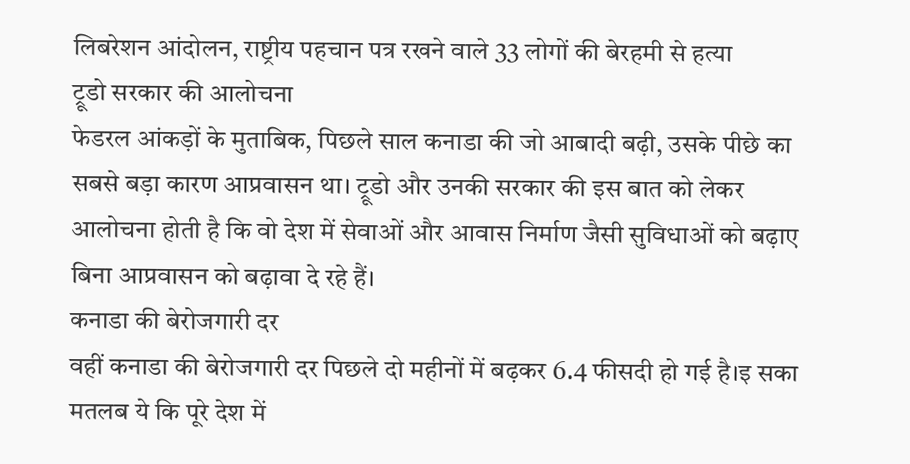लिबरेशन आंदोलन, राष्ट्रीय पहचान पत्र रखने वाले 33 लोगों की बेरहमी से हत्या
ट्रूडो सरकार की आलोचना
फेडरल आंकड़ों के मुताबिक, पिछले साल कनाडा की जो आबादी बढ़ी, उसके पीछे का सबसे बड़ा कारण आप्रवासन था। ट्रूडो और उनकी सरकार की इस बात को लेकर आलोचना होती है कि वो देश में सेवाओं और आवास निर्माण जैसी सुविधाओं को बढ़ाए बिना आप्रवासन को बढ़ावा दे रहे हैं।
कनाडा की बेरोजगारी दर
वहीं कनाडा की बेरोजगारी दर पिछले दो महीनों में बढ़कर 6.4 फीसदी हो गई है।इ सका मतलब ये कि पूरे देश में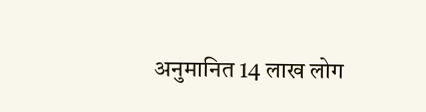अनुमानित 14 लाख लोग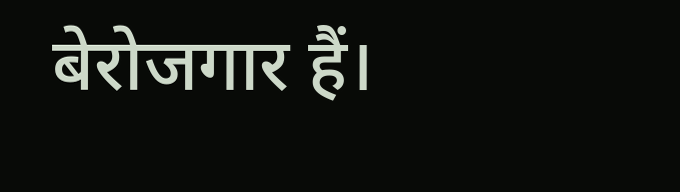बेरोजगार हैं।